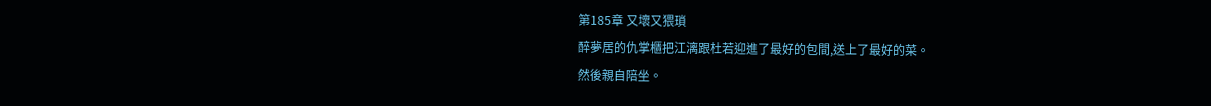第185章 又壞又猥瑣
醉夢居的仇掌櫃把江漓跟杜若迎進了最好的包間,送上了最好的菜。
然後親自陪坐。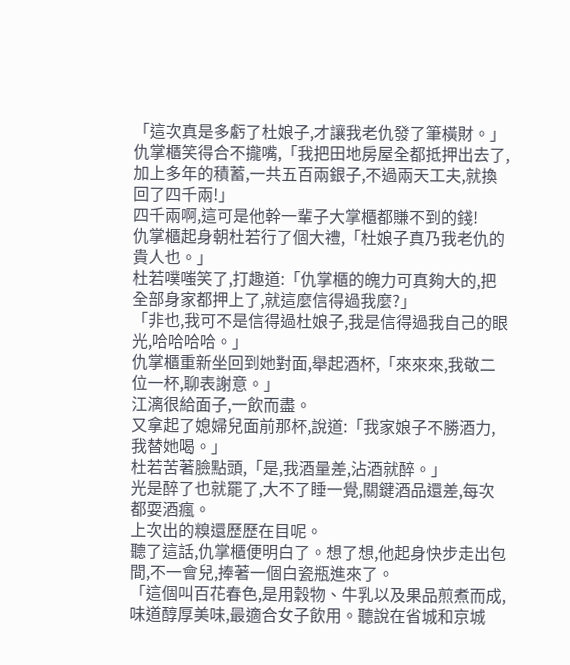「這次真是多虧了杜娘子,才讓我老仇發了筆橫財。」仇掌櫃笑得合不攏嘴,「我把田地房屋全都抵押出去了,加上多年的積蓄,一共五百兩銀子,不過兩天工夫,就換回了四千兩!」
四千兩啊,這可是他幹一輩子大掌櫃都賺不到的錢!
仇掌櫃起身朝杜若行了個大禮,「杜娘子真乃我老仇的貴人也。」
杜若噗嗤笑了,打趣道:「仇掌櫃的魄力可真夠大的,把全部身家都押上了,就這麼信得過我麼?」
「非也,我可不是信得過杜娘子,我是信得過我自己的眼光,哈哈哈哈。」
仇掌櫃重新坐回到她對面,舉起酒杯,「來來來,我敬二位一杯,聊表謝意。」
江漓很給面子,一飲而盡。
又拿起了媳婦兒面前那杯,說道:「我家娘子不勝酒力,我替她喝。」
杜若苦著臉點頭,「是,我酒量差,沾酒就醉。」
光是醉了也就罷了,大不了睡一覺,關鍵酒品還差,每次都耍酒瘋。
上次出的糗還歷歷在目呢。
聽了這話,仇掌櫃便明白了。想了想,他起身快步走出包間,不一會兒,捧著一個白瓷瓶進來了。
「這個叫百花春色,是用穀物、牛乳以及果品煎煮而成,味道醇厚美味,最適合女子飲用。聽說在省城和京城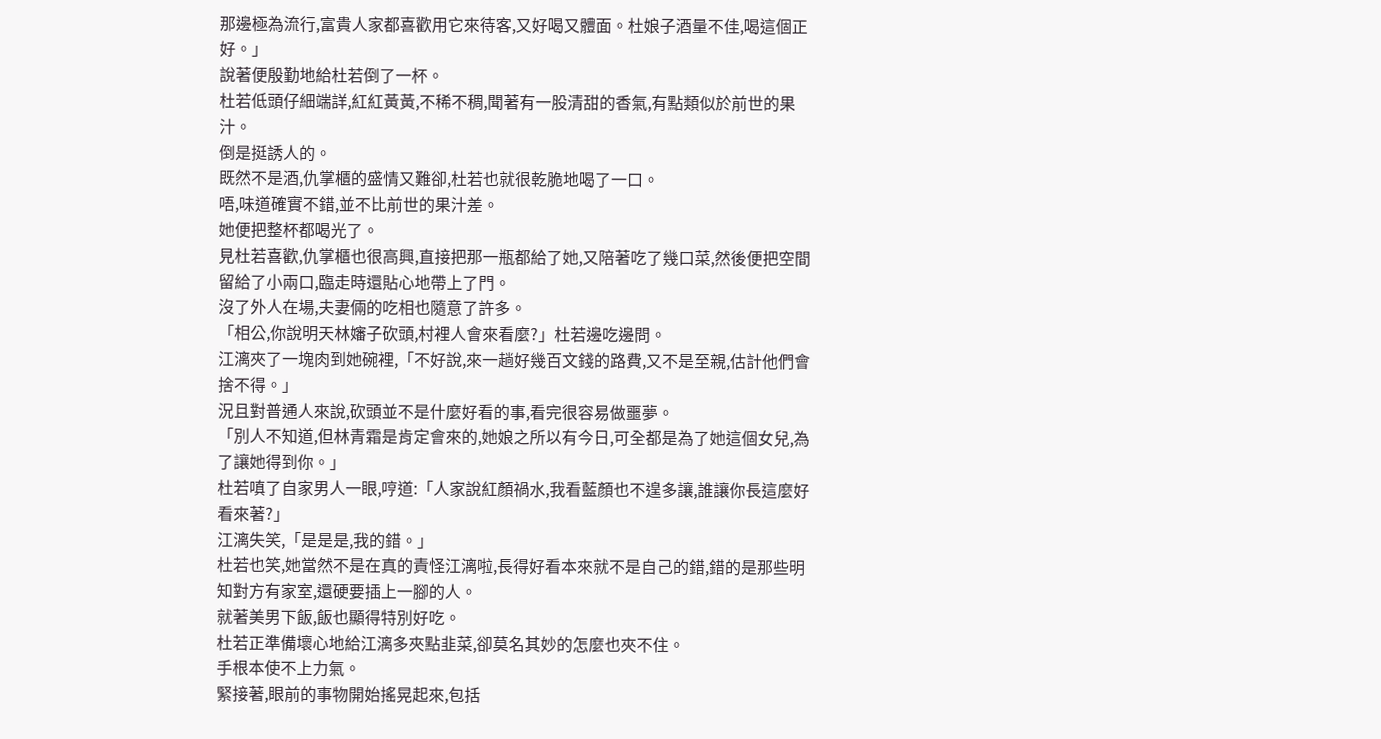那邊極為流行,富貴人家都喜歡用它來待客,又好喝又體面。杜娘子酒量不佳,喝這個正好。」
說著便殷勤地給杜若倒了一杯。
杜若低頭仔細端詳,紅紅黃黃,不稀不稠,聞著有一股清甜的香氣,有點類似於前世的果汁。
倒是挺誘人的。
既然不是酒,仇掌櫃的盛情又難卻,杜若也就很乾脆地喝了一口。
唔,味道確實不錯,並不比前世的果汁差。
她便把整杯都喝光了。
見杜若喜歡,仇掌櫃也很高興,直接把那一瓶都給了她,又陪著吃了幾口菜,然後便把空間留給了小兩口,臨走時還貼心地帶上了門。
沒了外人在場,夫妻倆的吃相也隨意了許多。
「相公,你說明天林嬸子砍頭,村裡人會來看麼?」杜若邊吃邊問。
江漓夾了一塊肉到她碗裡,「不好說,來一趟好幾百文錢的路費,又不是至親,估計他們會捨不得。」
況且對普通人來說,砍頭並不是什麼好看的事,看完很容易做噩夢。
「別人不知道,但林青霜是肯定會來的,她娘之所以有今日,可全都是為了她這個女兒,為了讓她得到你。」
杜若嗔了自家男人一眼,哼道:「人家說紅顏禍水,我看藍顏也不遑多讓,誰讓你長這麼好看來著?」
江漓失笑,「是是是,我的錯。」
杜若也笑,她當然不是在真的責怪江漓啦,長得好看本來就不是自己的錯,錯的是那些明知對方有家室,還硬要插上一腳的人。
就著美男下飯,飯也顯得特別好吃。
杜若正準備壞心地給江漓多夾點韭菜,卻莫名其妙的怎麼也夾不住。
手根本使不上力氣。
緊接著,眼前的事物開始搖晃起來,包括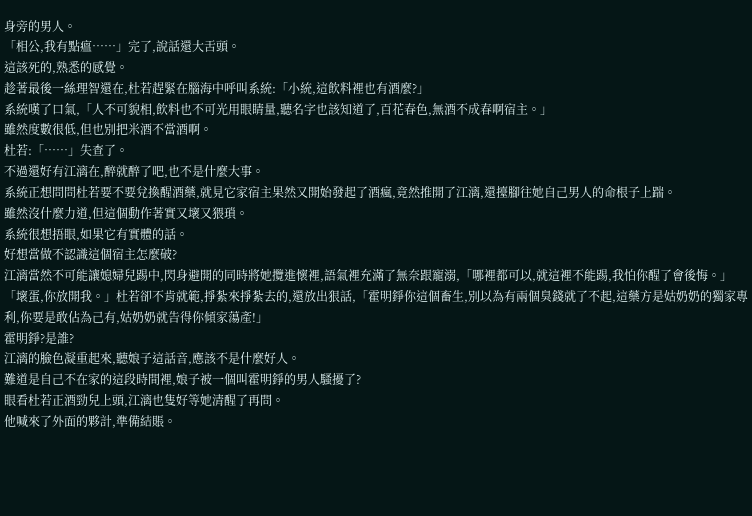身旁的男人。
「相公,我有點瘟……」完了,說話還大舌頭。
這該死的,熟悉的感覺。
趁著最後一絲理智還在,杜若趕緊在腦海中呼叫系統:「小統,這飲料裡也有酒麼?」
系統嘆了口氣,「人不可貌相,飲料也不可光用眼睛量,聽名字也該知道了,百花春色,無酒不成春啊宿主。」
雖然度數很低,但也別把米酒不當酒啊。
杜若:「……」失查了。
不過還好有江漓在,醉就醉了吧,也不是什麼大事。
系統正想問問杜若要不要兌換醒酒藥,就見它家宿主果然又開始發起了酒瘋,竟然推開了江漓,還擡腳往她自己男人的命根子上踹。
雖然沒什麼力道,但這個動作著實又壞又猥瑣。
系統很想捂眼,如果它有實體的話。
好想當做不認識這個宿主怎麼破?
江漓當然不可能讓媳婦兒踢中,閃身避開的同時將她攬進懷裡,語氣裡充滿了無奈跟寵溺,「哪裡都可以,就這裡不能踢,我怕你醒了會後悔。」
「壞蛋,你放開我。」杜若卻不肯就範,掙紮來掙紮去的,還放出狠話,「霍明錚你這個畜生,別以為有兩個臭錢就了不起,這藥方是姑奶奶的獨家專利,你要是敢佔為己有,姑奶奶就告得你傾家蕩產!」
霍明錚?是誰?
江漓的臉色凝重起來,聽娘子這話音,應該不是什麼好人。
難道是自己不在家的這段時間裡,娘子被一個叫霍明錚的男人騷擾了?
眼看杜若正酒勁兒上頭,江漓也隻好等她清醒了再問。
他喊來了外面的夥計,準備結賬。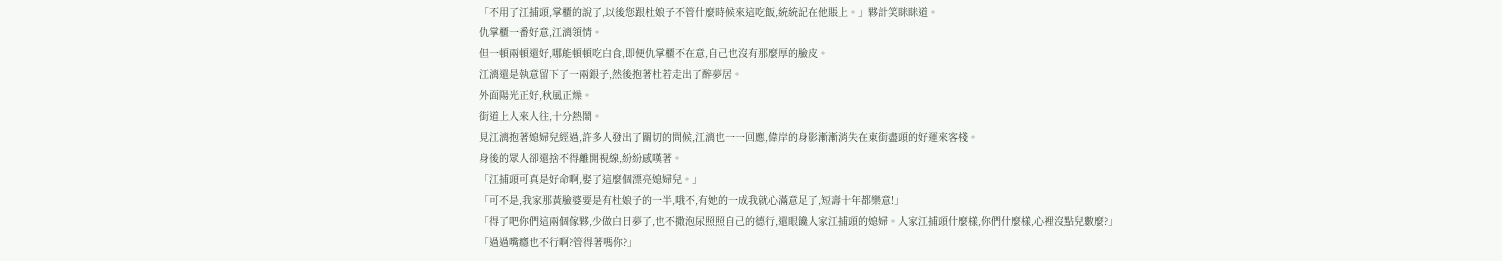「不用了江捕頭,掌櫃的說了,以後您跟杜娘子不管什麼時候來這吃飯,統統記在他賬上。」夥計笑眯眯道。
仇掌櫃一番好意,江漓領情。
但一頓兩頓還好,哪能頓頓吃白食,即便仇掌櫃不在意,自己也沒有那麼厚的臉皮。
江漓還是執意留下了一兩銀子,然後抱著杜若走出了醉夢居。
外面陽光正好,秋風正燥。
街道上人來人往,十分熱鬧。
見江漓抱著媳婦兒經過,許多人發出了關切的問候,江漓也一一回應,偉岸的身影漸漸消失在東街盡頭的好運來客棧。
身後的眾人卻還捨不得離開視線,紛紛感嘆著。
「江捕頭可真是好命啊,娶了這麼個漂亮媳婦兒。」
「可不是,我家那黃臉婆要是有杜娘子的一半,哦不,有她的一成我就心滿意足了,短壽十年都樂意!」
「得了吧你們這兩個傢夥,少做白日夢了,也不撒泡尿照照自己的德行,還眼饞人家江捕頭的媳婦。人家江捕頭什麼樣,你們什麼樣,心裡沒點兒數麼?」
「過過嘴癮也不行啊?管得著嗎你?」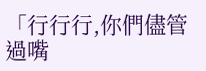「行行行,你們儘管過嘴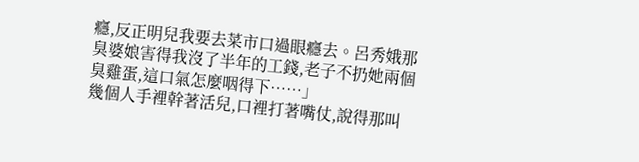癮,反正明兒我要去菜市口過眼癮去。呂秀娥那臭婆娘害得我沒了半年的工錢,老子不扔她兩個臭雞蛋,這口氣怎麼咽得下……」
幾個人手裡幹著活兒,口裡打著嘴仗,說得那叫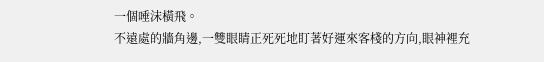一個唾沫橫飛。
不遠處的牆角邊,一雙眼睛正死死地盯著好運來客棧的方向,眼神裡充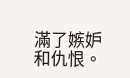滿了嫉妒和仇恨。